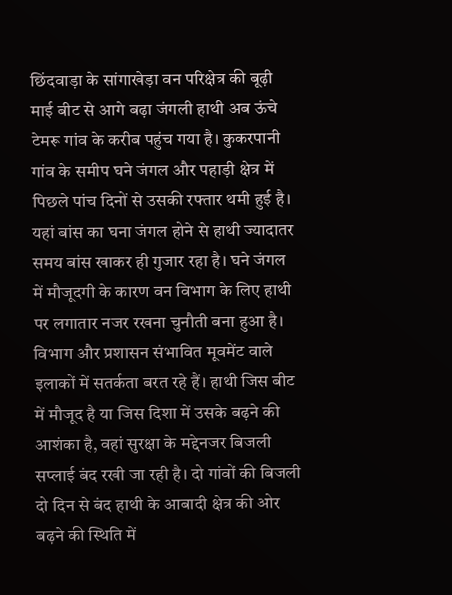छिंदवाड़ा के सांगाखेड़ा वन परिक्षेत्र की बूढ़ी माई बीट से आगे बढ़ा जंगली हाथी अब ऊंचे टेमरू गांव के करीब पहुंच गया है। कुकरपानी गांव के समीप घने जंगल और पहाड़ी क्षेत्र में पिछले पांच दिनों से उसकी रफ्तार थमी हुई है। यहां बांस का घना जंगल होने से हाथी ज्यादातर समय बांस खाकर ही गुजार रहा है। घने जंगल में मौजूदगी के कारण वन विभाग के लिए हाथी पर लगातार नजर रखना चुनौती बना हुआ है। विभाग और प्रशासन संभावित मूवमेंट वाले इलाकों में सतर्कता बरत रहे हैं। हाथी जिस बीट में मौजूद है या जिस दिशा में उसके बढ़ने की आशंका है, वहां सुरक्षा के मद्देनजर बिजली सप्लाई बंद रखी जा रही है। दो गांवों की बिजली दो दिन से बंद हाथी के आबादी क्षेत्र की ओर बढ़ने की स्थिति में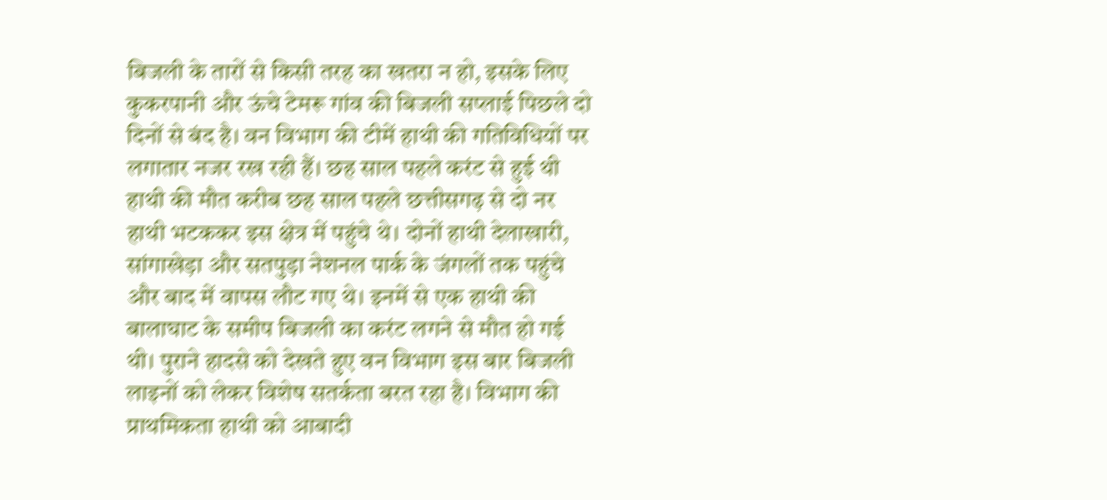बिजली के तारों से किसी तरह का खतरा न हो, इसके लिए कुकरपानी और ऊंचे टेमरू गांव की बिजली सप्लाई पिछले दो दिनों से बंद है। वन विभाग की टीमें हाथी की गतिविधियों पर लगातार नजर रख रही हैं। छह साल पहले करंट से हुई थी हाथी की मौत करीब छह साल पहले छत्तीसगढ़ से दो नर हाथी भटककर इस क्षेत्र में पहुंचे थे। दोनों हाथी देलाखारी, सांगाखेड़ा और सतपुड़ा नेशनल पार्क के जंगलों तक पहुंचे और बाद में वापस लौट गए थे। इनमें से एक हाथी की बालाघाट के समीप बिजली का करंट लगने से मौत हो गई थी। पुराने हादसे को देखते हुए वन विभाग इस बार बिजली लाइनों को लेकर विशेष सतर्कता बरत रहा है। विभाग की प्राथमिकता हाथी को आबादी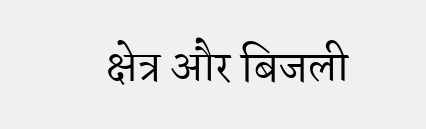क्षेत्र और बिजली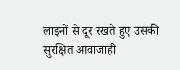लाइनों से दूर रखते हुए उसकी सुरक्षित आवाजाही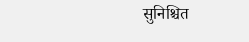सुनिश्चित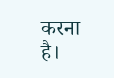करना है।